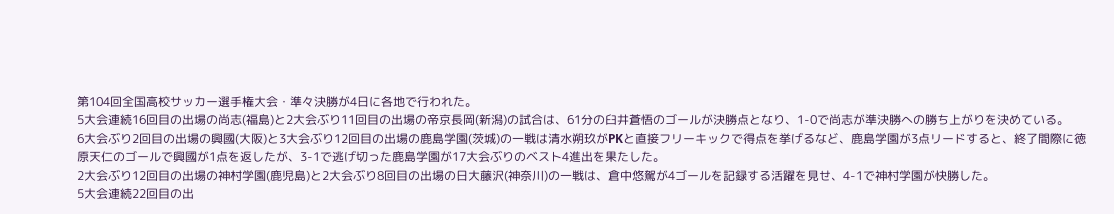第104回全国高校サッカー選手権大会・準々決勝が4日に各地で行われた。
5大会連続16回目の出場の尚志(福島)と2大会ぶり11回目の出場の帝京長岡(新潟)の試合は、61分の臼井蒼悟のゴールが決勝点となり、1-0で尚志が準決勝への勝ち上がりを決めている。
6大会ぶり2回目の出場の興國(大阪)と3大会ぶり12回目の出場の鹿島学園(茨城)の一戦は清水朔玖がPKと直接フリーキックで得点を挙げるなど、鹿島学園が3点リードすると、終了間際に徳原天仁のゴールで興國が1点を返したが、3-1で逃げ切った鹿島学園が17大会ぶりのベスト4進出を果たした。
2大会ぶり12回目の出場の神村学園(鹿児島)と2大会ぶり8回目の出場の日大藤沢(神奈川)の一戦は、倉中悠駕が4ゴールを記録する活躍を見せ、4-1で神村学園が快勝した。
5大会連続22回目の出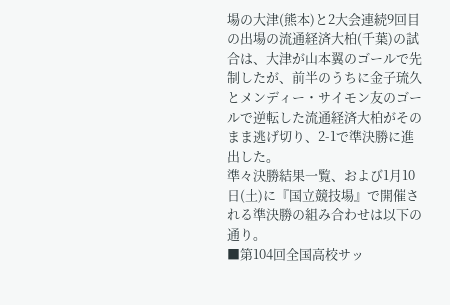場の大津(熊本)と2大会連続9回目の出場の流通経済大柏(千葉)の試合は、大津が山本翼のゴールで先制したが、前半のうちに金子琉久とメンディー・サイモン友のゴールで逆転した流通経済大柏がそのまま逃げ切り、2-1で準決勝に進出した。
準々決勝結果一覧、および1月10日(土)に『国立競技場』で開催される準決勝の組み合わせは以下の通り。
■第104回全国高校サッ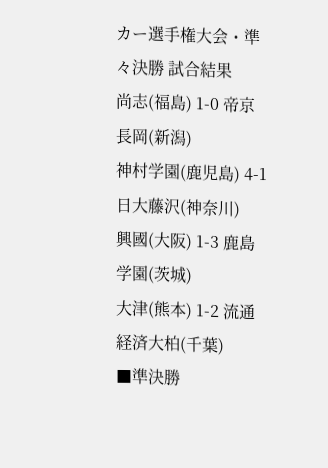カー選手権大会・準々決勝 試合結果
尚志(福島) 1-0 帝京長岡(新潟)
神村学園(鹿児島) 4-1 日大藤沢(神奈川)
興國(大阪) 1-3 鹿島学園(茨城)
大津(熊本) 1-2 流通経済大柏(千葉)
■準決勝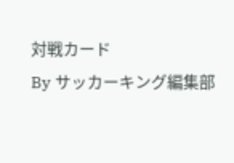対戦カード
By サッカーキング編集部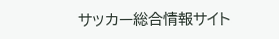サッカー総合情報サイト